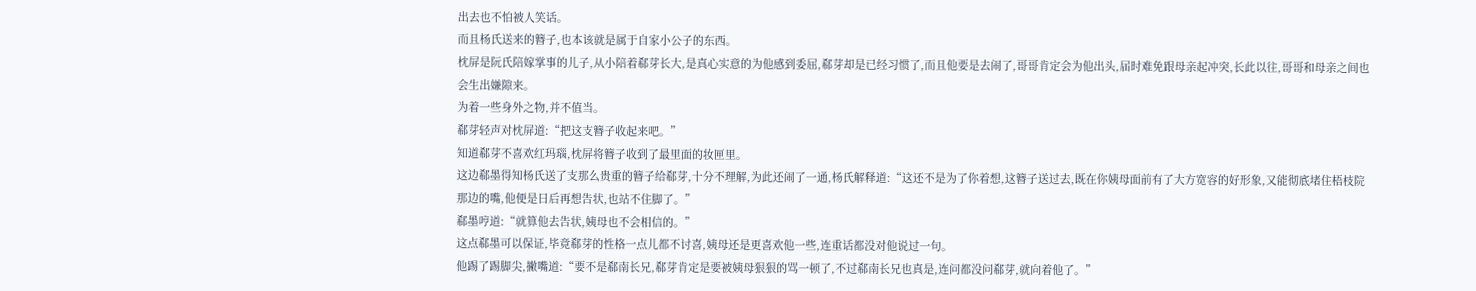出去也不怕被人笑话。
而且杨氏送来的簪子,也本该就是属于自家小公子的东西。
枕屏是阮氏陪嫁掌事的儿子,从小陪着郗芽长大,是真心实意的为他感到委屈,郗芽却是已经习惯了,而且他要是去闹了,哥哥肯定会为他出头,届时难免跟母亲起冲突,长此以往,哥哥和母亲之间也会生出嫌隙来。
为着一些身外之物,并不值当。
郗芽轻声对枕屏道:“把这支簪子收起来吧。”
知道郗芽不喜欢红玛瑙,枕屏将簪子收到了最里面的妆匣里。
这边郗墨得知杨氏送了支那么贵重的簪子给郗芽,十分不理解,为此还闹了一通,杨氏解释道:“这还不是为了你着想,这簪子送过去,既在你姨母面前有了大方宽容的好形象,又能彻底堵住梧枝院那边的嘴,他便是日后再想告状,也站不住脚了。”
郗墨哼道:“就算他去告状,姨母也不会相信的。”
这点郗墨可以保证,毕竟郗芽的性格一点儿都不讨喜,姨母还是更喜欢他一些,连重话都没对他说过一句。
他踢了踢脚尖,撇嘴道:“要不是郗南长兄,郗芽肯定是要被姨母狠狠的骂一顿了,不过郗南长兄也真是,连问都没问郗芽,就向着他了。”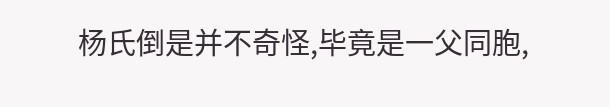杨氏倒是并不奇怪,毕竟是一父同胞,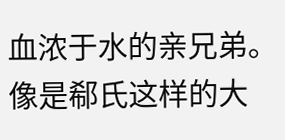血浓于水的亲兄弟。
像是郗氏这样的大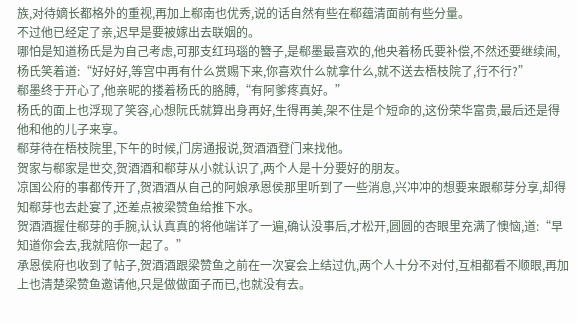族,对待嫡长都格外的重视,再加上郗南也优秀,说的话自然有些在郗蕴清面前有些分量。
不过他已经定了亲,迟早是要被嫁出去联姻的。
哪怕是知道杨氏是为自己考虑,可那支红玛瑙的簪子,是郗墨最喜欢的,他央着杨氏要补偿,不然还要继续闹,杨氏笑着道:“好好好,等宫中再有什么赏赐下来,你喜欢什么就拿什么,就不送去梧枝院了,行不行?”
郗墨终于开心了,他亲昵的搂着杨氏的胳膊,“有阿爹疼真好。”
杨氏的面上也浮现了笑容,心想阮氏就算出身再好,生得再美,架不住是个短命的,这份荣华富贵,最后还是得他和他的儿子来享。
郗芽待在梧枝院里,下午的时候,门房通报说,贺酒酒登门来找他。
贺家与郗家是世交,贺酒酒和郗芽从小就认识了,两个人是十分要好的朋友。
凉国公府的事都传开了,贺酒酒从自己的阿娘承恩侯那里听到了一些消息,兴冲冲的想要来跟郗芽分享,却得知郗芽也去赴宴了,还差点被梁赞鱼给推下水。
贺酒酒握住郗芽的手腕,认认真真的将他端详了一遍,确认没事后,才松开,圆圆的杏眼里充满了懊恼,道:“早知道你会去,我就陪你一起了。”
承恩侯府也收到了帖子,贺酒酒跟梁赞鱼之前在一次宴会上结过仇,两个人十分不对付,互相都看不顺眼,再加上也清楚梁赞鱼邀请他,只是做做面子而已,也就没有去。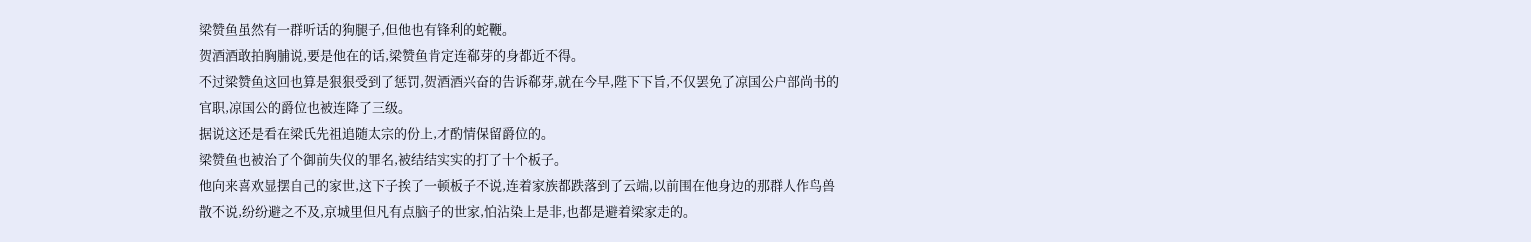梁赞鱼虽然有一群听话的狗腿子,但他也有锋利的蛇鞭。
贺酒酒敢拍胸脯说,要是他在的话,梁赞鱼肯定连郗芽的身都近不得。
不过梁赞鱼这回也算是狠狠受到了惩罚,贺酒酒兴奋的告诉郗芽,就在今早,陛下下旨,不仅罢免了凉国公户部尚书的官职,凉国公的爵位也被连降了三级。
据说这还是看在梁氏先祖追随太宗的份上,才酌情保留爵位的。
梁赞鱼也被治了个御前失仪的罪名,被结结实实的打了十个板子。
他向来喜欢显摆自己的家世,这下子挨了一顿板子不说,连着家族都跌落到了云端,以前围在他身边的那群人作鸟兽散不说,纷纷避之不及,京城里但凡有点脑子的世家,怕沾染上是非,也都是避着梁家走的。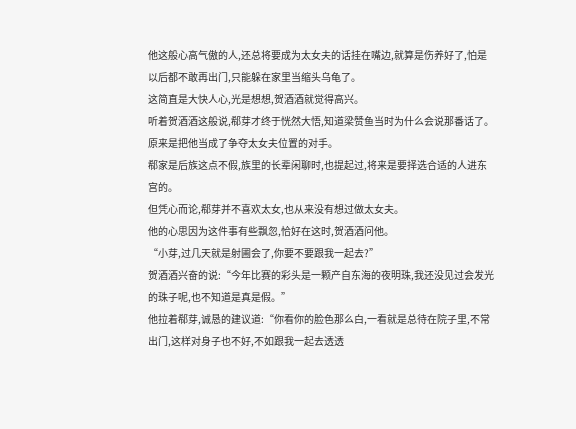他这般心高气傲的人,还总将要成为太女夫的话挂在嘴边,就算是伤养好了,怕是以后都不敢再出门,只能躲在家里当缩头乌龟了。
这简直是大快人心,光是想想,贺酒酒就觉得高兴。
听着贺酒酒这般说,郗芽才终于恍然大悟,知道梁赞鱼当时为什么会说那番话了。
原来是把他当成了争夺太女夫位置的对手。
郗家是后族这点不假,族里的长辈闲聊时,也提起过,将来是要择选合适的人进东宫的。
但凭心而论,郗芽并不喜欢太女,也从来没有想过做太女夫。
他的心思因为这件事有些飘忽,恰好在这时,贺酒酒问他。
“小芽,过几天就是射圃会了,你要不要跟我一起去?”
贺酒酒兴奋的说:“今年比赛的彩头是一颗产自东海的夜明珠,我还没见过会发光的珠子呢,也不知道是真是假。”
他拉着郗芽,诚恳的建议道:“你看你的脸色那么白,一看就是总待在院子里,不常出门,这样对身子也不好,不如跟我一起去透透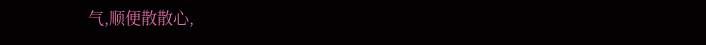气,顺便散散心,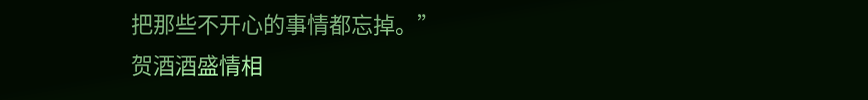把那些不开心的事情都忘掉。”
贺酒酒盛情相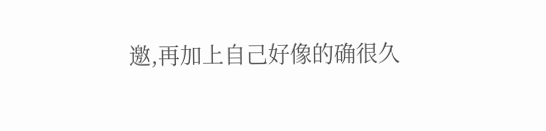邀,再加上自己好像的确很久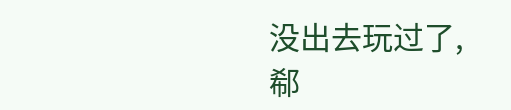没出去玩过了,郗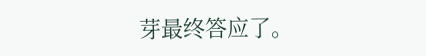芽最终答应了。